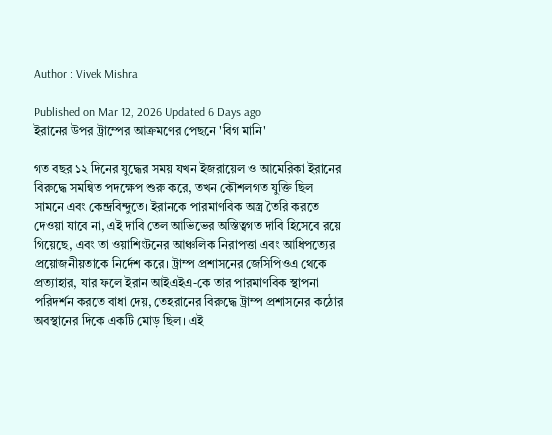Author : Vivek Mishra

Published on Mar 12, 2026 Updated 6 Days ago
ইরানের উপর ট্রাম্পের আক্রমণের পেছনে 'বিগ মানি'

গত বছর ১২ দিনের যুদ্ধের সময় যখন ইজরায়েল ও আমেরিকা ইরানের বিরুদ্ধে সমন্বিত পদক্ষেপ শুরু করে, তখন কৌশলগত যুক্তি ছিল সামনে এবং কেন্দ্রবিন্দুতে। ইরানকে পারমাণবিক অস্ত্র তৈরি করতে দেওয়া যাবে না, এই দাবি তেল আভিভের অস্তিত্বগত দাবি হিসেবে রয়ে গিয়েছে, এবং তা ওয়াশিংটনের আঞ্চলিক নিরাপত্তা এবং আধিপত্যের প্রয়োজনীয়তাকে নির্দেশ করে। ট্রাম্প প্রশাসনের জেসিপিওএ থেকে প্রত্যাহার, যার ফলে ইরান আইএইএ-কে তার পারমাণবিক স্থাপনা পরিদর্শন করতে বাধা দেয়, তেহরানের বিরুদ্ধে ট্রাম্প প্রশাসনের কঠোর অবস্থানের দিকে একটি মোড় ছিল। এই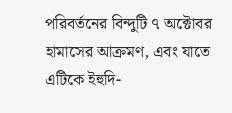পরিবর্তনের বিন্দুটি ৭ অক্টোবর হামাসের আক্রমণ, এবং যাতে এটিকে ইহুদি-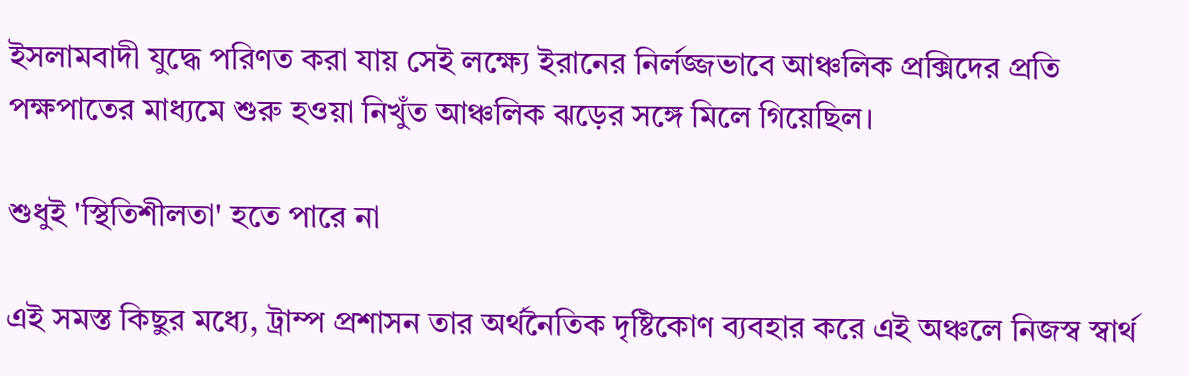ইসলামবাদী যুদ্ধে পরিণত করা যায় সেই লক্ষ্যে ইরানের নির্লজ্জভাবে আঞ্চলিক প্রক্সিদের প্রতি পক্ষপাতের মাধ্যমে শুরু হওয়া নিখুঁত আঞ্চলিক ঝড়ের সঙ্গে মিলে গিয়েছিল।

শুধুই 'স্থিতিশীলতা' হতে পারে না

এই সমস্ত কিছুর মধ্যে, ট্রাম্প প্রশাসন তার অর্থনৈতিক দৃষ্টিকোণ ব্যবহার করে এই অঞ্চলে নিজস্ব স্বার্থ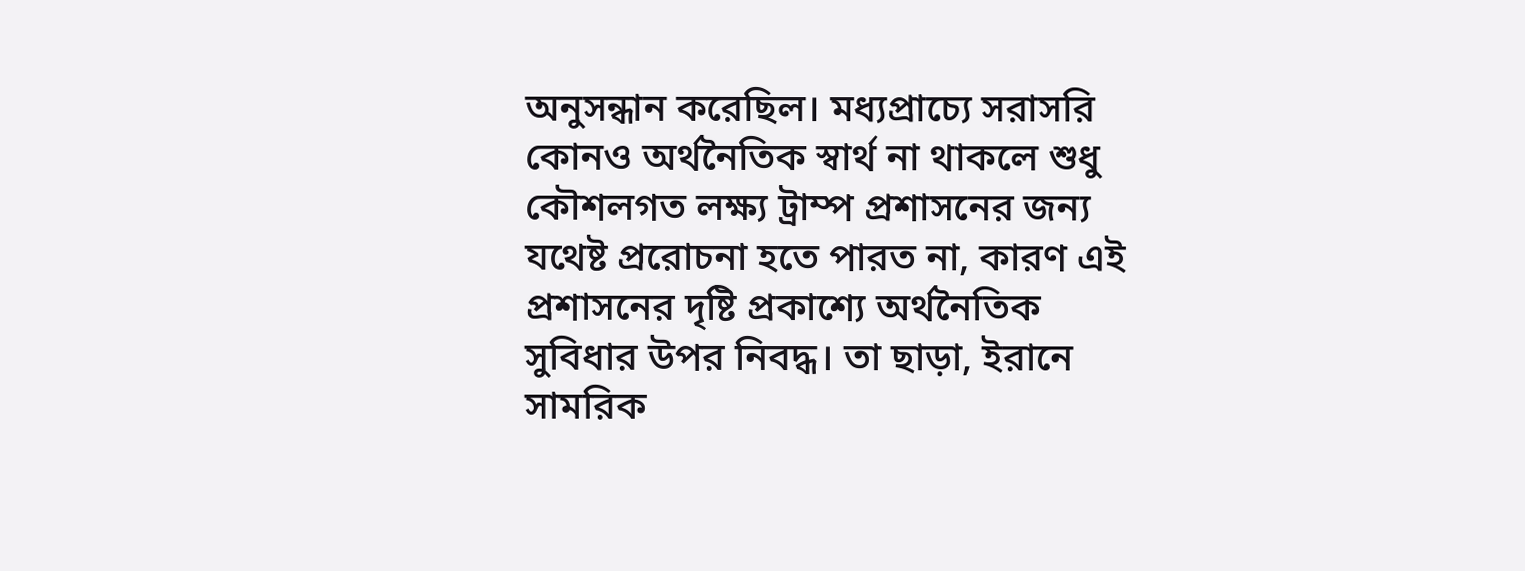অনুসন্ধান করেছিল। মধ্যপ্রাচ্যে সরাসরি কোনও অর্থনৈতিক স্বার্থ না থাকলে শুধু কৌশলগত লক্ষ্য ট্রাম্প প্রশাসনের জন্য যথেষ্ট প্ররোচনা হতে পারত না, কারণ এই প্রশাসনের দৃষ্টি প্রকাশ্যে অর্থনৈতিক সুবিধার উপর নিবদ্ধ। তা ছাড়া, ইরানে সামরিক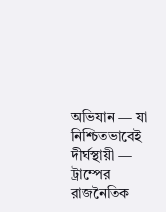অভিযান — যা নিশ্চিতভাবেই দীর্ঘস্থায়ী — ট্রাম্পের রাজনৈতিক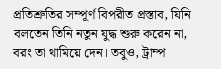প্রতিশ্রুতির সম্পূর্ণ বিপরীত প্রস্তাব, যিনি বলতেন তিনি নতুন যুদ্ধ শুরু করেন না, বরং তা থামিয়ে দেন। তবুও, ট্রাম্প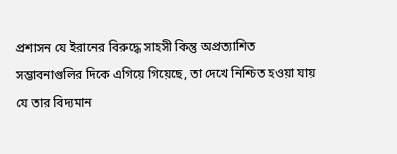প্রশাসন যে ইরানের বিরুদ্ধে সাহসী কিন্তু অপ্রত্যাশিত সম্ভাবনাগুলির দিকে এগিয়ে গিয়েছে, তা দেখে নিশ্চিত হওয়া যায় যে তার বিদ্যমান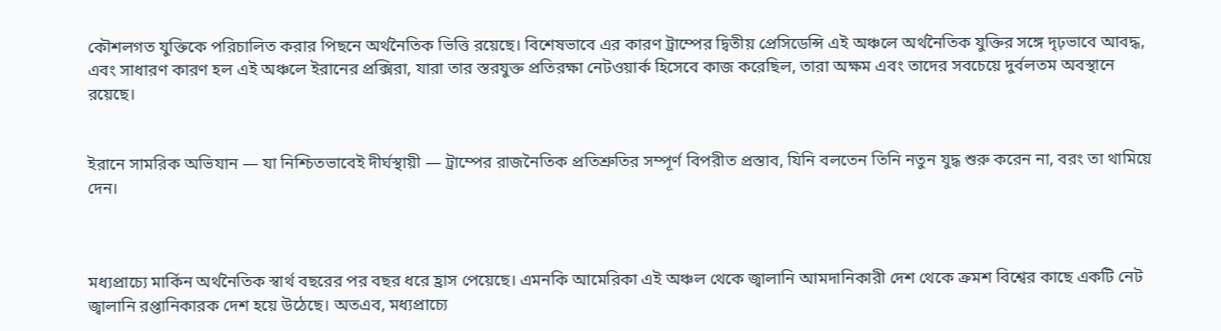কৌশলগত যুক্তিকে পরিচালিত করার পিছনে অর্থনৈতিক ভিত্তি রয়েছে। বিশেষভাবে এর কারণ ট্রাম্পের দ্বিতীয় প্রেসিডেন্সি এই অঞ্চলে অর্থনৈতিক যুক্তির সঙ্গে দৃঢ়ভাবে আবদ্ধ, এবং সাধারণ কারণ হল এই অঞ্চলে ইরানের প্রক্সিরা, যারা তার স্তরযুক্ত প্রতিরক্ষা নেটওয়ার্ক হিসেবে কাজ করেছিল, তারা অক্ষম এবং তাদের সবচেয়ে দুর্বলতম অবস্থানে রয়েছে।


ইরানে সামরিক অভিযান — যা নিশ্চিতভাবেই দীর্ঘস্থায়ী — ট্রাম্পের রাজনৈতিক প্রতিশ্রুতির সম্পূর্ণ বিপরীত প্রস্তাব, যিনি বলতেন তিনি নতুন যুদ্ধ শুরু করেন না, বরং তা থামিয়ে দেন।



মধ্যপ্রাচ্যে মার্কিন অর্থনৈতিক স্বার্থ বছরের পর বছর ধরে হ্রাস পেয়েছে। এমনকি আমেরিকা এই অঞ্চল থেকে জ্বালানি আমদানিকারী দেশ থেকে ক্রমশ বিশ্বের কাছে একটি নেট জ্বালানি রপ্তানিকারক দেশ হয়ে উঠেছে। অতএব, মধ্যপ্রাচ্যে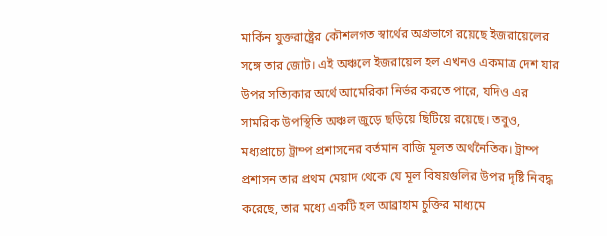মার্কিন যুক্তরাষ্ট্রের কৌশলগত স্বার্থের অগ্রভাগে রয়েছে ইজরায়েলের সঙ্গে তার জোট। এই অঞ্চলে ইজরায়েল হল এখনও একমাত্র দেশ যার উপর সত্যিকার অর্থে আমেরিকা নির্ভর করতে পারে, যদিও এর সামরিক উপস্থিতি অঞ্চল জুড়ে ছড়িয়ে ছিটিয়ে রয়েছে। তবুও, মধ্যপ্রাচ্যে ট্রাম্প প্রশাসনের বর্তমান বাজি মূলত অর্থনৈতিক। ট্রাম্প প্রশাসন তার প্রথম মেয়াদ থেকে যে মূল বিষয়গুলির উপর দৃষ্টি নিবদ্ধ করেছে, তার মধ্যে একটি হল আব্রাহাম চুক্তির মাধ্যমে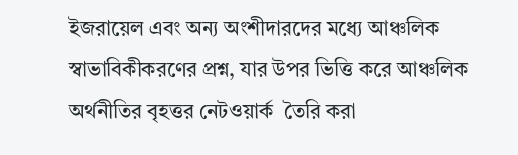ইজরায়েল এবং অন্য অংশীদারদের মধ্যে আঞ্চলিক স্বাভাবিকীকরণের প্রশ্ন, যার উপর ভিত্তি করে আঞ্চলিক অর্থনীতির বৃহত্তর নেটওয়ার্ক  তৈরি করা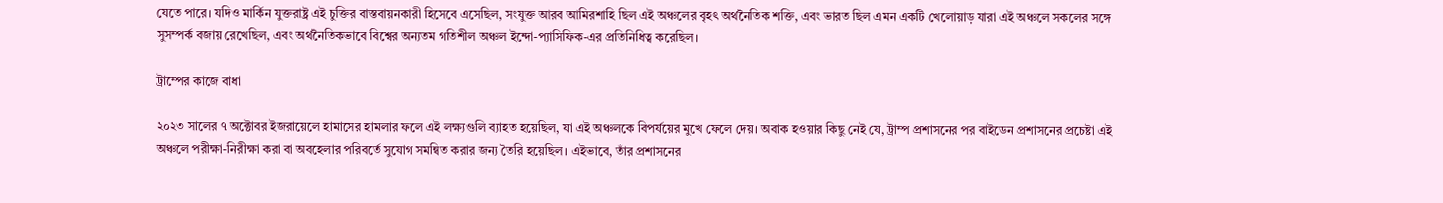যেতে পারে। যদিও মার্কিন যুক্তরাষ্ট্র এই চুক্তির বাস্তবায়নকারী হিসেবে এসেছিল, সংযুক্ত আরব আমিরশাহি ছিল এই অঞ্চলের বৃহৎ অর্থনৈতিক শক্তি, এবং ভারত ছিল এমন একটি খেলোয়াড় যারা এই অঞ্চলে সকলের সঙ্গে সুসম্পর্ক বজায় রেখেছিল, এবং অর্থনৈতিকভাবে বিশ্বের অন্যতম গতিশীল অঞ্চল ইন্দো-প্যাসিফিক-এর প্রতিনিধিত্ব করেছিল।

ট্রাম্পের কাজে বাধা

২০২৩ সালের ৭ অক্টোবর ইজরায়েলে হামাসের হামলার ফলে এই লক্ষ্যগুলি ব্যাহত হয়েছিল, যা এই অঞ্চলকে বিপর্যয়ের মুখে ফেলে দেয়। অবাক হওয়ার কিছু নেই যে, ট্রাম্প প্রশাসনের পর বাইডেন প্রশাসনের প্রচেষ্টা এই অঞ্চলে পরীক্ষা-নিরীক্ষা করা বা অবহেলার পরিবর্তে সুযোগ সমন্বিত করার জন্য তৈরি হয়েছিল। এইভাবে, তাঁর প্রশাসনের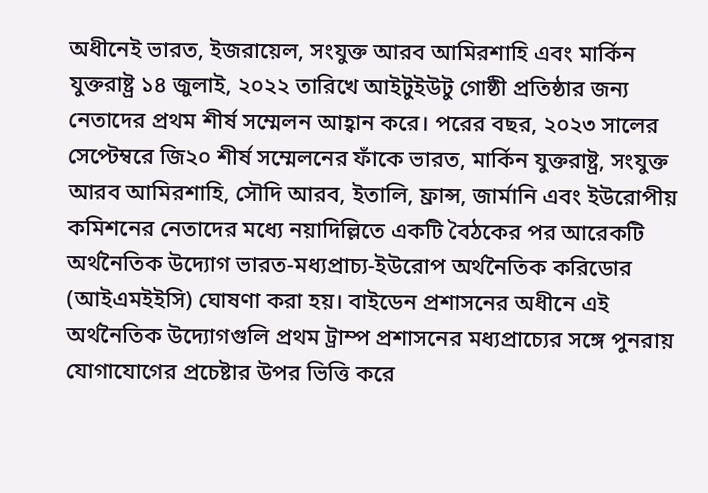অধীনেই ভারত, ইজরায়েল, সংযুক্ত আরব আমিরশাহি এবং মার্কিন যুক্তরাষ্ট্র ১৪ জুলাই, ২০২২ তারিখে আইটুইউটু গোষ্ঠী প্রতিষ্ঠার জন্য নেতাদের প্রথম শীর্ষ সম্মেলন আহ্বান করে। পরের বছর, ২০২৩ সালের সেপ্টেম্বরে জি২০ শীর্ষ সম্মেলনের ফাঁকে ভারত, মার্কিন যুক্তরাষ্ট্র, সংযুক্ত আরব আমিরশাহি, সৌদি আরব, ইতালি, ফ্রান্স, জার্মানি এবং ইউরোপীয় কমিশনের নেতাদের মধ্যে নয়াদিল্লিতে একটি বৈঠকের পর আরেকটি অর্থনৈতিক উদ্যোগ ভারত-মধ্যপ্রাচ্য-ইউরোপ অর্থনৈতিক করিডোর (আইএমইইসি) ঘোষণা করা হয়। বাইডেন প্রশাসনের অধীনে এই অর্থনৈতিক উদ্যোগগুলি প্রথম ট্রাম্প প্রশাসনের মধ্যপ্রাচ্যের সঙ্গে পুনরায় যোগাযোগের প্রচেষ্টার উপর ভিত্তি করে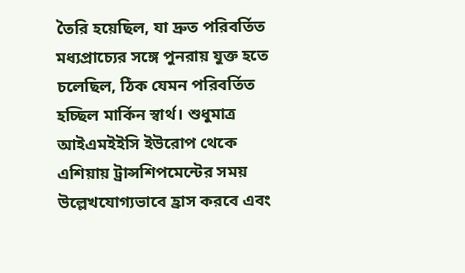তৈরি হয়েছিল, যা দ্রুত পরিবর্তিত মধ্যপ্রাচ্যের সঙ্গে পুনরায় যুক্ত হতে চলেছিল, ঠিক যেমন পরিবর্তিত হচ্ছিল মার্কিন স্বার্থ। শুধুমাত্র আইএমইইসি ইউরোপ থেকে এশিয়ায় ট্রান্সশিপমেন্টের সময় উল্লেখযোগ্যভাবে হ্রাস করবে এবং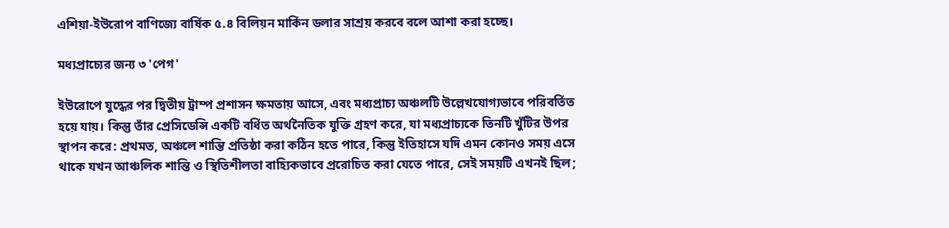এশিয়া-ইউরোপ বাণিজ্যে বার্ষিক ৫.৪ বিলিয়ন মার্কিন ডলার সাশ্রয় করবে বলে আশা করা হচ্ছে।

মধ্যপ্রাচ্যের জন্য ৩ 'পেগ'

ইউরোপে যুদ্ধের পর দ্বিতীয় ট্রাম্প প্রশাসন ক্ষমতায় আসে, এবং মধ্যপ্রাচ্য অঞ্চলটি উল্লেখযোগ্যভাবে পরিবর্তিত হয়ে যায়। কিন্তু তাঁর প্রেসিডেন্সি একটি বর্ধিত অর্থনৈতিক যুক্তি গ্রহণ করে, যা মধ্যপ্রাচ্যকে তিনটি খুঁটির উপর স্থাপন করে: প্রথমত, অঞ্চলে শান্তি প্রতিষ্ঠা করা কঠিন হতে পারে, কিন্তু ইতিহাসে যদি এমন কোনও সময় এসে থাকে যখন আঞ্চলিক শান্তি ও স্থিতিশীলতা বাহ্যিকভাবে প্ররোচিত করা যেতে পারে, সেই সময়টি এখনই ছিল;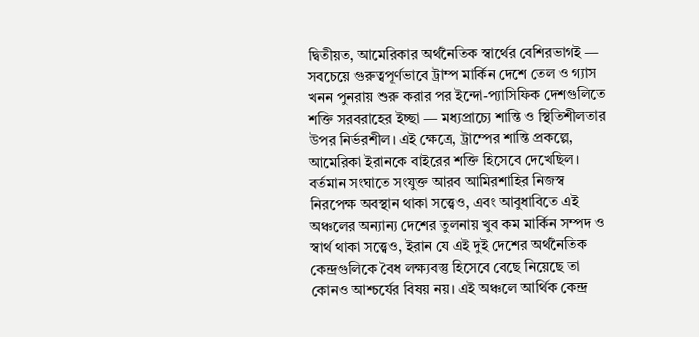দ্বিতীয়ত, আমেরিকার অর্থনৈতিক স্বার্থের বেশিরভাগই — সবচেয়ে গুরুত্বপূর্ণভাবে ট্রাম্প মার্কিন দেশে তেল ও গ্যাস খনন পুনরায় শুরু করার পর ইন্দো-প্যাসিফিক দেশগুলিতে শক্তি সরবরাহের ইচ্ছা — মধ্যপ্রাচ্যে শান্তি ও স্থিতিশীলতার উপর নির্ভরশীল। এই ক্ষেত্রে, ট্রাম্পের শান্তি প্রকল্পে, আমেরিকা ইরানকে বাইরের শক্তি হিসেবে দেখেছিল। বর্তমান সংঘাতে সংযুক্ত আরব আমিরশাহির নিজস্ব নিরপেক্ষ অবস্থান থাকা সত্ত্বেও, এবং আবুধাবিতে এই অঞ্চলের অন্যান্য দেশের তুলনায় খুব কম মার্কিন সম্পদ ও স্বার্থ থাকা সত্ত্বেও, ইরান যে এই দুই দেশের অর্থনৈতিক কেন্দ্রগুলিকে বৈধ লক্ষ্যবস্তু হিসেবে বেছে নিয়েছে তা কোনও আশ্চর্যের বিষয় নয়। এই অঞ্চলে আর্থিক কেন্দ্র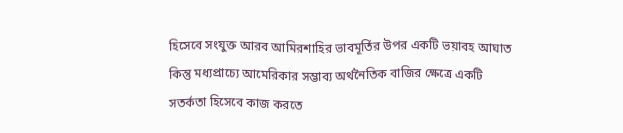হিসেবে সংযুক্ত আরব আমিরশাহির ভাবমূর্তির উপর একটি ভয়াবহ আঘাত কিন্তু মধ্যপ্রাচ্যে আমেরিকার সম্ভাব্য অর্থনৈতিক বাজির ক্ষেত্রে একটি সতর্কতা হিসেবে কাজ করতে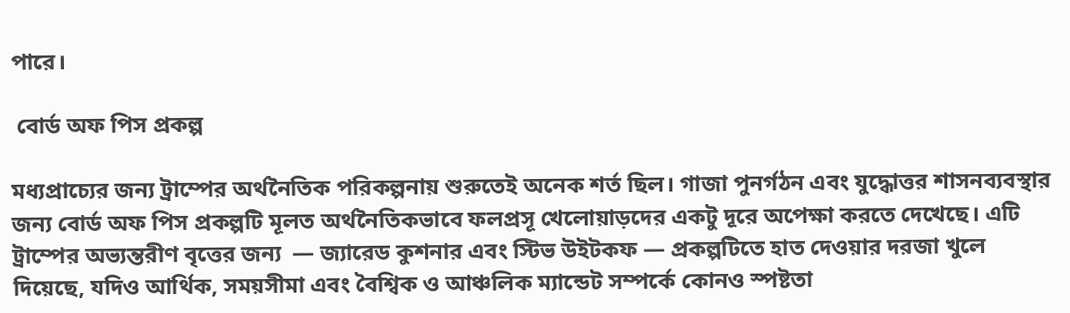পারে।

 বোর্ড অফ পিস প্রকল্প

মধ্যপ্রাচ্যের জন্য ট্রাম্পের অর্থনৈতিক পরিকল্পনায় শুরুতেই অনেক শর্ত ছিল। গাজা পুনর্গঠন এবং যুদ্ধোত্তর শাসনব্যবস্থার জন্য বোর্ড অফ পিস প্রকল্পটি মূলত অর্থনৈতিকভাবে ফলপ্রসূ খেলোয়াড়দের একটু দূরে অপেক্ষা করতে দেখেছে। এটি ট্রাম্পের অভ্যন্তরীণ বৃত্তের জন্য  — জ্যারেড কুশনার এবং স্টিভ উইটকফ — প্রকল্পটিতে হাত দেওয়ার দরজা খুলে দিয়েছে, যদিও আর্থিক, সময়সীমা এবং বৈশ্বিক ও আঞ্চলিক ম্যান্ডেট সম্পর্কে কোনও স্পষ্টতা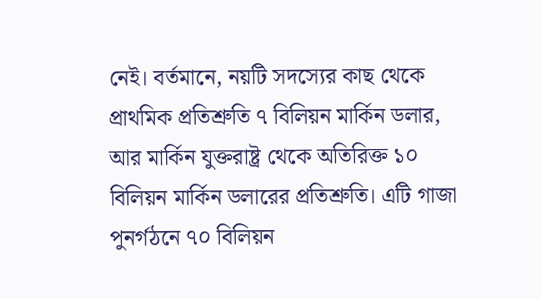নেই। বর্তমানে, নয়টি সদস্যের কাছ থেকে প্রাথমিক প্রতিশ্রুতি ৭ বিলিয়ন মার্কিন ডলার, আর মার্কিন যুক্তরাষ্ট্র থেকে অতিরিক্ত ১০ বিলিয়ন মার্কিন ডলারের প্রতিশ্রুতি। এটি গাজা পুনর্গঠনে ৭০ বিলিয়ন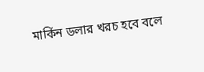মার্কিন ডলার খরচ হবে বলে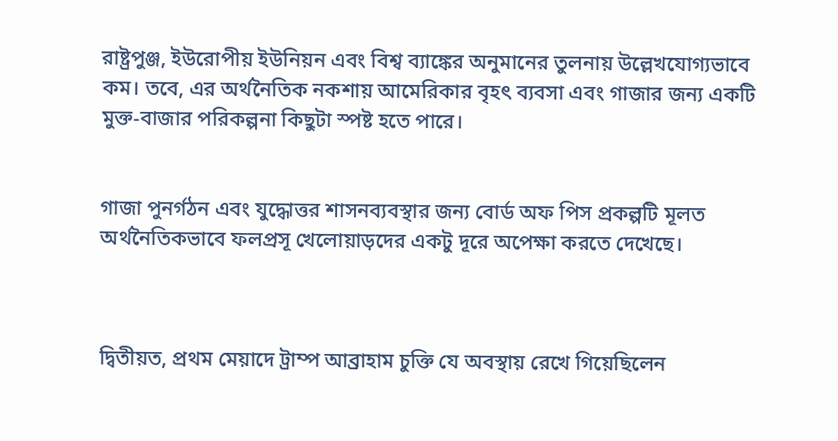রাষ্ট্রপুঞ্জ, ইউরোপীয় ইউনিয়ন এবং বিশ্ব ব্যাঙ্কের অনুমানের তুলনায় উল্লেখযোগ্যভাবে কম। তবে, এর অর্থনৈতিক নকশায় আমেরিকার বৃহৎ ব্যবসা এবং গাজার জন্য একটি মুক্ত-বাজার পরিকল্পনা কিছুটা স্পষ্ট হতে পারে।


গাজা পুনর্গঠন এবং যুদ্ধোত্তর শাসনব্যবস্থার জন্য বোর্ড অফ পিস প্রকল্পটি মূলত অর্থনৈতিকভাবে ফলপ্রসূ খেলোয়াড়দের একটু দূরে অপেক্ষা করতে দেখেছে।



দ্বিতীয়ত, প্রথম মেয়াদে ট্রাম্প আব্রাহাম চুক্তি যে অবস্থায় রেখে গিয়েছিলেন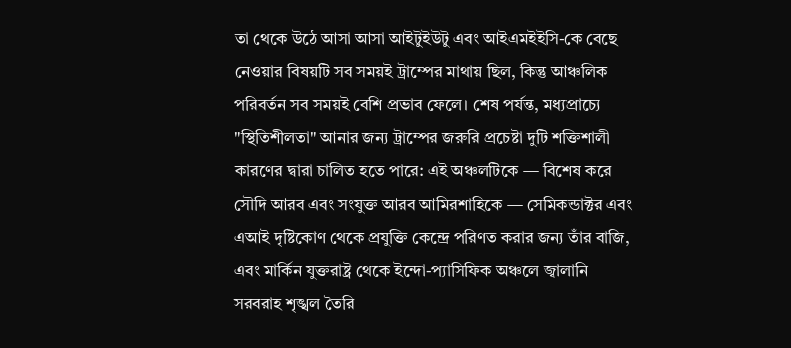তা থেকে উঠে আসা আসা আইটুইউটু এবং আইএমইইসি-কে বেছে নেওয়ার বিষয়টি সব সময়ই ট্রাম্পের মাথায় ছিল, কিন্তু আঞ্চলিক পরিবর্তন সব সময়ই বেশি প্রভাব ফেলে। শেষ পর্যন্ত, মধ্যপ্রাচ্যে "স্থিতিশীলতা" আনার জন্য ট্রাম্পের জরুরি প্রচেষ্টা দুটি শক্তিশালী কারণের দ্বারা চালিত হতে পারে: এই অঞ্চলটিকে — বিশেষ করে সৌদি আরব এবং সংযুক্ত আরব আমিরশাহিকে — সেমিকন্ডাক্টর এবং এআই দৃষ্টিকোণ থেকে প্রযুক্তি কেন্দ্রে পরিণত করার জন্য তাঁর বাজি, এবং মার্কিন যুক্তরাষ্ট্র থেকে ইন্দো-প্যাসিফিক অঞ্চলে জ্বালানি সরবরাহ শৃঙ্খল তৈরি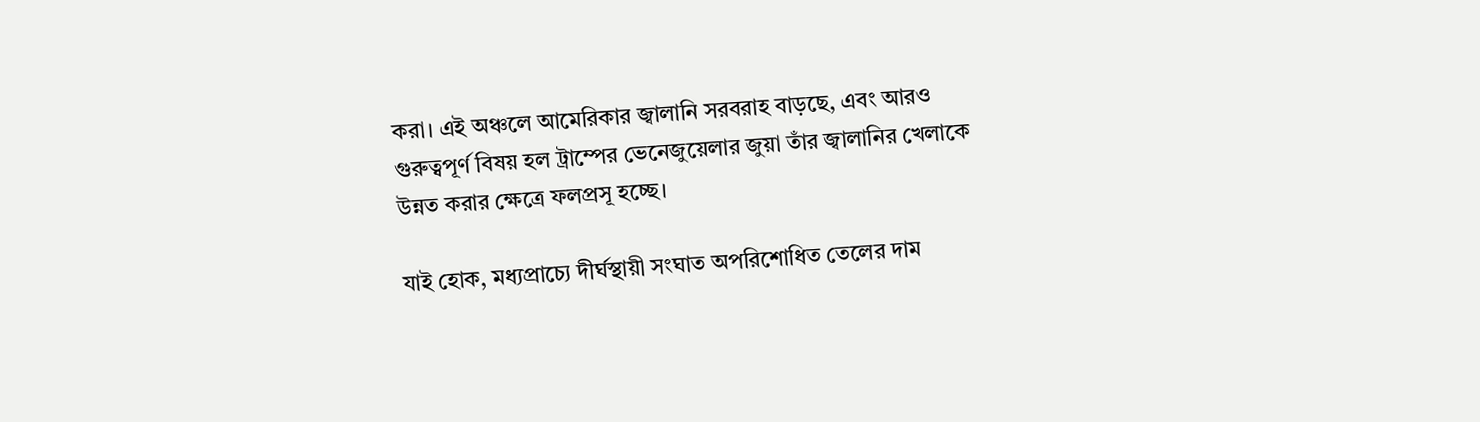করা। এই অঞ্চলে আমেরিকার জ্বালানি সরবরাহ বাড়ছে, এবং আরও গুরুত্বপূর্ণ বিষয় হল ট্রাম্পের ভেনেজুয়েলার জুয়া তাঁর জ্বালানির খেলাকে উন্নত করার ক্ষেত্রে ফলপ্রসূ হচ্ছে।

যাই হোক, মধ্যপ্রাচ্যে দীর্ঘস্থায়ী সংঘাত অপরিশোধিত তেলের দাম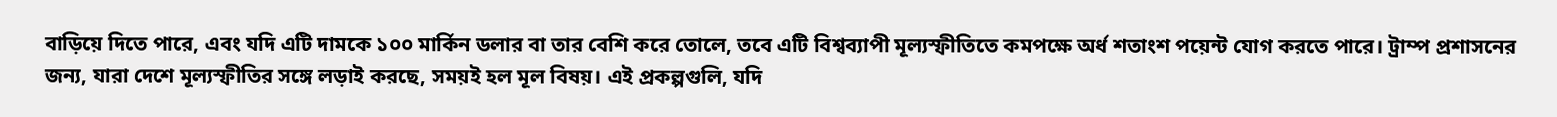বাড়িয়ে দিতে পারে, এবং যদি এটি দামকে ১০০ মার্কিন ডলার বা তার বেশি করে তোলে, তবে এটি বিশ্বব্যাপী মূল্যস্ফীতিতে কমপক্ষে অর্ধ শতাংশ পয়েন্ট যোগ করতে পারে। ট্রাম্প প্রশাসনের জন্য, যারা দেশে মূল্যস্ফীতির সঙ্গে লড়াই করছে, সময়ই হল মূল বিষয়। এই প্রকল্পগুলি, যদি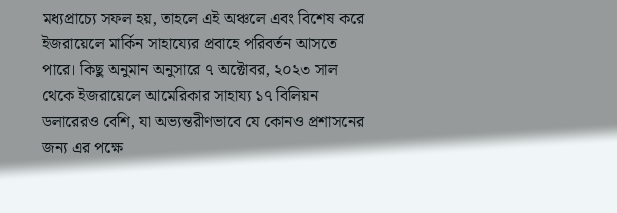মধ্যপ্রাচ্যে সফল হয়, তাহলে এই অঞ্চলে এবং বিশেষ করে ইজরায়েলে মার্কিন সাহায্যের প্রবাহে পরিবর্তন আসতে পারে। কিছু অনুমান অনুসারে ৭ অক্টোবর, ২০২৩ সাল থেকে ইজরায়েলে আমেরিকার সাহায্য ১৭ বিলিয়ন ডলারেরও বেশি, যা অভ্যন্তরীণভাবে যে কোনও প্রশাসনের জন্য এর পক্ষে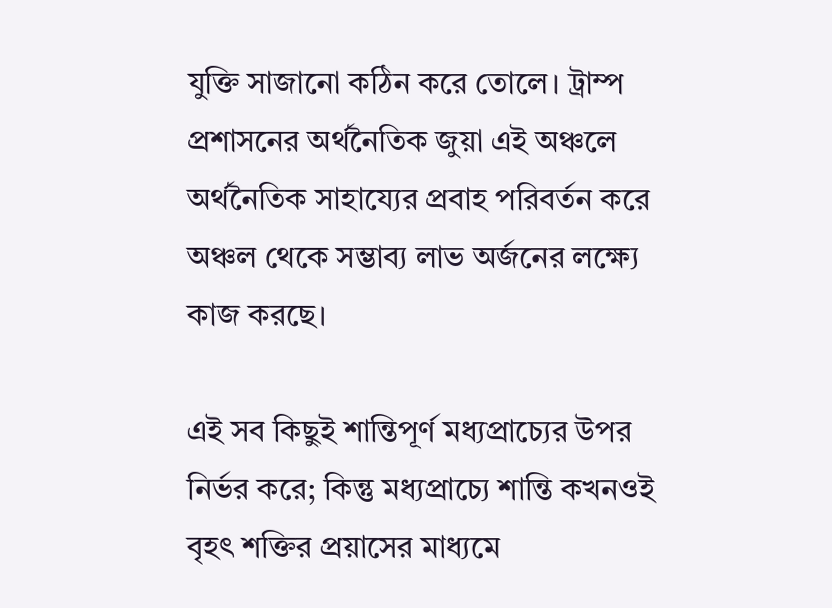যুক্তি সাজানো কঠিন করে তোলে। ট্রাম্প প্রশাসনের অর্থনৈতিক জুয়া এই অঞ্চলে অর্থনৈতিক সাহায্যের প্রবাহ পরিবর্তন করে অঞ্চল থেকে সম্ভাব্য লাভ অর্জনের লক্ষ্যে কাজ করছে।

এই সব কিছুই শান্তিপূর্ণ মধ্যপ্রাচ্যের উপর নির্ভর করে; কিন্তু মধ্যপ্রাচ্যে শান্তি কখনওই বৃহৎ শক্তির প্রয়াসের মাধ্যমে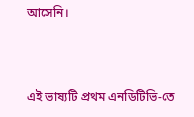আসেনি।



এই ভাষ্যটি প্রথম এনডিটিভি-তে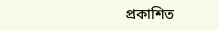প্রকাশিত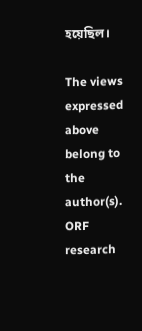হয়েছিল।

The views expressed above belong to the author(s). ORF research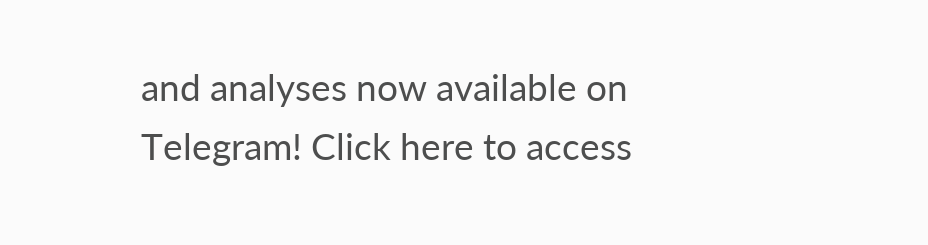and analyses now available on Telegram! Click here to access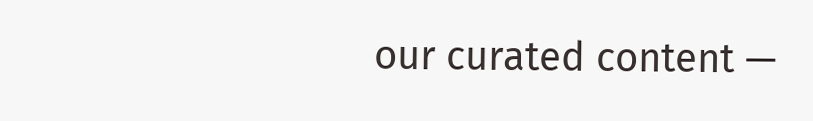our curated content —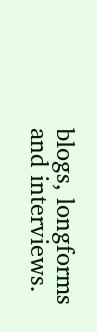blogs, longforms and interviews.